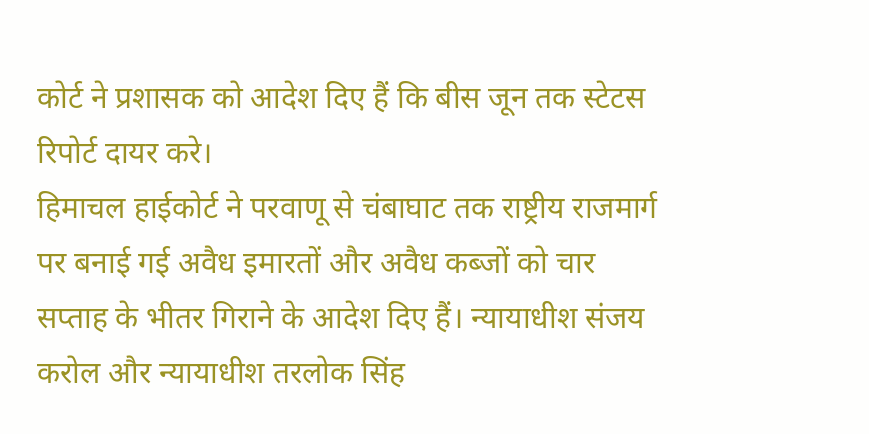कोर्ट ने प्रशासक को आदेश दिए हैं कि बीस जून तक स्टेटस रिपोर्ट दायर करे।
हिमाचल हाईकोर्ट ने परवाणू से चंबाघाट तक राष्ट्रीय राजमार्ग पर बनाई गई अवैध इमारतों और अवैध कब्जों को चार सप्ताह के भीतर गिराने के आदेश दिए हैं। न्यायाधीश संजय करोल और न्यायाधीश तरलोक सिंह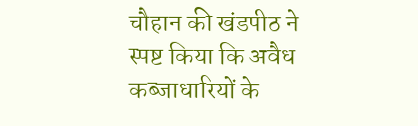चौहान की खंडपीठ ने स्पष्ट किया कि अवैध कब्जाधारियों के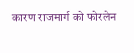कारण राजमार्ग को फोरलेन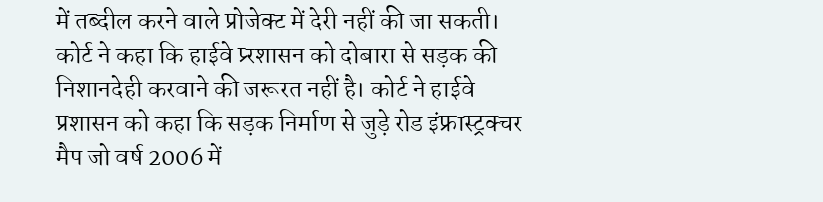में तब्दील करने वाले प्रोजेक्ट में देरी नहीं की जा सकती।
कोर्ट ने कहा कि हाईवे प्र्रशासन को दोबारा से सड़क की निशानदेही करवाने की जरूरत नहीं है। कोर्ट ने हाईवे प्रशासन को कहा कि सड़क निर्माण से जुड़े रोड इंफ्रास्ट्रक्चर मैप जो वर्ष 2006 में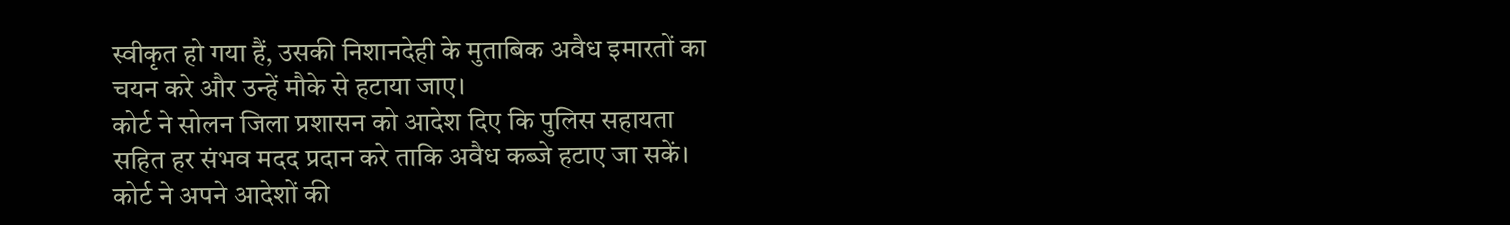स्वीकृत हो गया हैं, उसकी निशानदेही के मुताबिक अवैध इमारतों का चयन करे और उन्हें मौके से हटाया जाए।
कोर्ट ने सोलन जिला प्रशासन को आदेश दिए कि पुलिस सहायता सहित हर संभव मदद प्रदान करे ताकि अवैध कब्जे हटाए जा सकें। कोर्ट ने अपने आदेशों की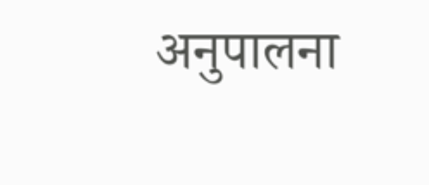अनुपालना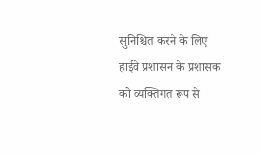सुनिश्चित करने के लिए हाईवे प्रशासन के प्रशासक को व्यक्तिगत रूप से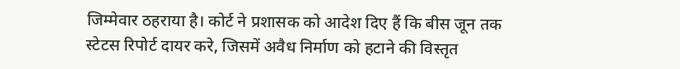जिम्मेवार ठहराया है। कोर्ट ने प्रशासक को आदेश दिए हैं कि बीस जून तक स्टेटस रिपोर्ट दायर करे, जिसमें अवैध निर्माण को हटाने की विस्तृत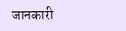जानकारी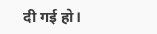दी गई हो।